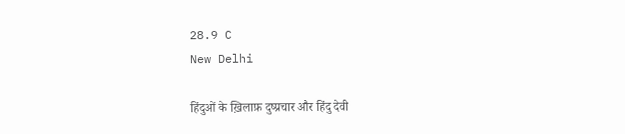28.9 C
New Delhi

हिंदुओं के ख़िलाफ़ दुष्प्रचार और हिंदु देवी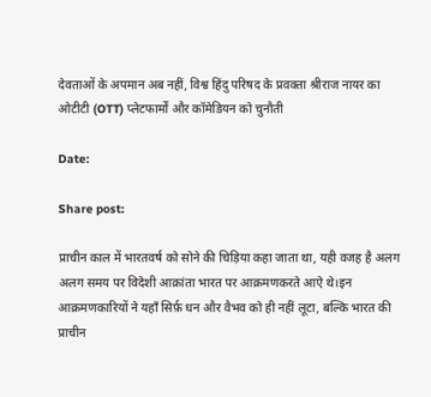देवताओं के अपमान अब नहीं, विश्व हिंदु परिषद के प्रवक्ता श्रीराज नायर का ओटीटी (OTT) प्लेटफार्मों और कॉमेडियन को चुनौती

Date:

Share post:

प्राचीन काल में भारतवर्ष को सोने की चिड़िया कहा जाता था, यही वजह है अलग अलग समय पर विदेशी आक्रांता भारत पर आक्रमणकरते आऐ थे।इन आक्रमणकारियों ने यहाँ सिर्फ़ धन और वैभव को ही नहीं लूटा, बल्कि भारत की प्राचीन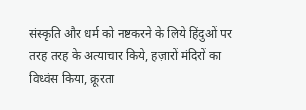संस्कृति और धर्म को नष्टकरने के लिये हिंदुओं पर तरह तरह के अत्याचार किये, हज़ारों मंदिरों का विध्वंस किया, क्रूरता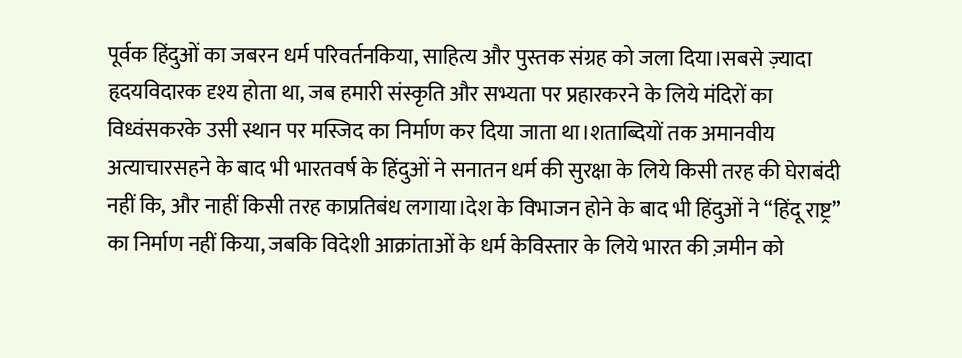पूर्वक हिंदुओं का जबरन धर्म परिवर्तनकिया, साहित्य और पुस्तक संग्रह को जला दिया।सबसे ज़्यादा हृदयविदारक दृश्य होता था, जब हमारी संस्कृति और सभ्यता पर प्रहारकरने के लिये मंदिरों का विध्वंसकरके उसी स्थान पर मस्जिद का निर्माण कर दिया जाता था।शताब्दियों तक अमानवीय अत्याचारसहने के बाद भी भारतवर्ष के हिंदुओं ने सनातन धर्म की सुरक्षा के लिये किसी तरह की घेराबंदी नहीं कि, और नाहीं किसी तरह काप्रतिबंध लगाया।देश के विभाजन होने के बाद भी हिंदुओं ने “हिंदू राष्ट्र” का निर्माण नहीं किया, जबकि विदेशी आक्रांताओं के धर्म केविस्तार के लिये भारत की ज़मीन को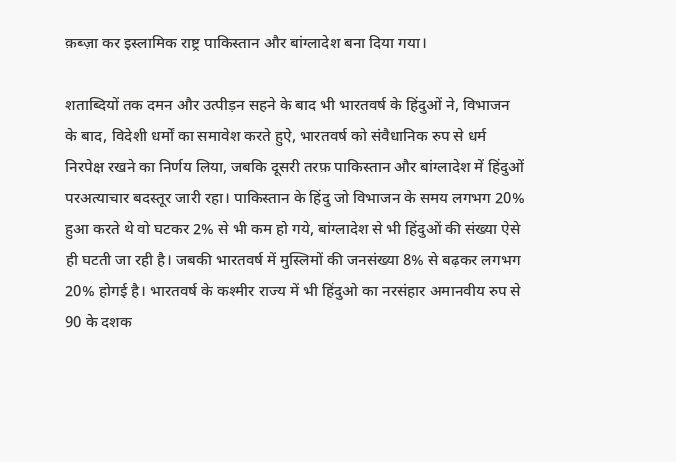क़ब्ज़ा कर इस्लामिक राष्ट्र पाकिस्तान और बांग्लादेश बना दिया गया।

शताब्दियों तक दमन और उत्पीड़न सहने के बाद भी भारतवर्ष के हिंदुओं ने, विभाजन के बाद, विदेशी धर्मों का समावेश करते हुऐ, भारतवर्ष को संवैधानिक रुप से धर्म निरपेक्ष रखने का निर्णय लिया, जबकि दूसरी तरफ़ पाकिस्तान और बांग्लादेश में हिंदुओं परअत्याचार बदस्तूर जारी रहा। पाकिस्तान के हिंदु जो विभाजन के समय लगभग 20% हुआ करते थे वो घटकर 2% से भी कम हो गये, बांग्लादेश से भी हिंदुओं की संख्या ऐसे ही घटती जा रही है। जबकी भारतवर्ष में मुस्लिमों की जनसंख्या 8% से बढ़कर लगभग 20% होगई है। भारतवर्ष के कश्मीर राज्य में भी हिंदुओ का नरसंहार अमानवीय रुप से 90 के दशक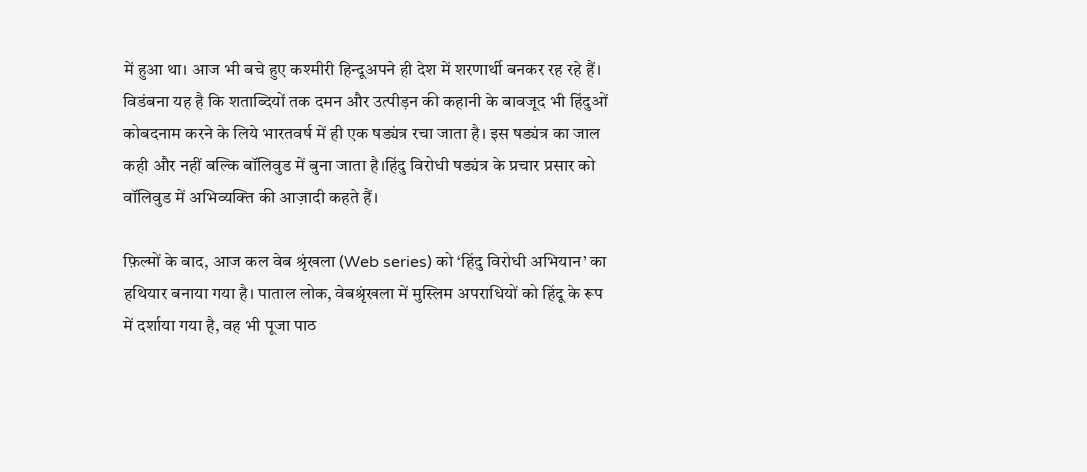में हुआ था। आज भी बचे हुए कश्मीरी हिन्दूअपने ही देश में शरणार्थी बनकर रह रहे हैं। विडंबना यह है कि शताब्दियों तक दमन और उत्पीड़न की कहानी के बावजूद भी हिंदुओं कोबदनाम करने के लिये भारतवर्ष में ही एक षड्यंत्र रचा जाता है। इस षड्यंत्र का जाल कही और नहीं बल्कि बॉलिवुड में बुना जाता है।हिंदु विरोधी षड्यंत्र के प्रचार प्रसार को वॉलिवुड में अभिव्यक्ति की आज़ादी कहते हैं।

फ़िल्मों के बाद, आज कल वेब श्रृंखला (Web series) को ‘हिंदु विरोधी अभियान’ का हथियार बनाया गया है। पाताल लोक, वेबश्रृंखला में मुस्लिम अपराधियों को हिंदू के रूप में दर्शाया गया है, वह भी पूजा पाठ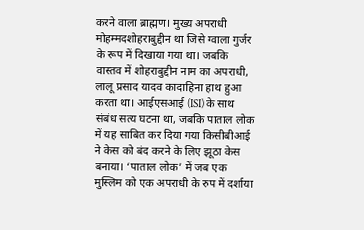करने वाला ब्राह्मण। मुख्य अपराधी मोहम्मदशोहराबुद्दीन था जिसे ग्वाला गुर्जर के रूप में दिखाया गया था। जबकि वास्तव में शोहराबुद्दीन नाम का अपराधी, लालू प्रसाद यादव कादाहिना हाथ हुआ करता था। आईएसआई (ISI) के साथ संबंध सत्य घटना था, जबकि पाताल लोक में यह साबित कर दिया गया किसीबीआई ने केस को बंद करने के लिए झूठा केस बनाया। ‘पाताल लोक’ में जब एक मुस्लिम को एक अपराधी के रुप में दर्शाया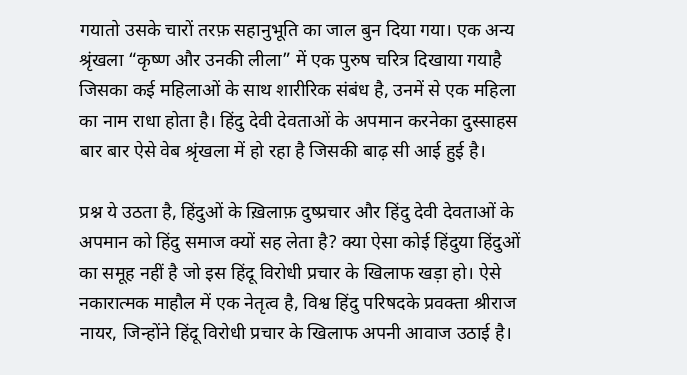गयातो उसके चारों तरफ़ सहानुभूति का जाल बुन दिया गया। एक अन्य श्रृंखला “कृष्ण और उनकी लीला” में एक पुरुष चरित्र दिखाया गयाहै जिसका कई महिलाओं के साथ शारीरिक संबंध है, उनमें से एक महिला का नाम राधा होता है। हिंदु देवी देवताओं के अपमान करनेका दुस्साहस बार बार ऐसे वेब श्रृंखला में हो रहा है जिसकी बाढ़ सी आई हुई है।

प्रश्न ये उठता है, हिंदुओं के ख़िलाफ़ दुष्प्रचार और हिंदु देवी देवताओं के अपमान को हिंदु समाज क्यों सह लेता है? क्या ऐसा कोई हिंदुया हिंदुओं का समूह नहीं है जो इस हिंदू विरोधी प्रचार के खिलाफ खड़ा हो। ऐसे नकारात्मक माहौल में एक नेतृत्व है, विश्व हिंदु परिषदके प्रवक्ता श्रीराज नायर, जिन्होंने हिंदू विरोधी प्रचार के खिलाफ अपनी आवाज उठाई है।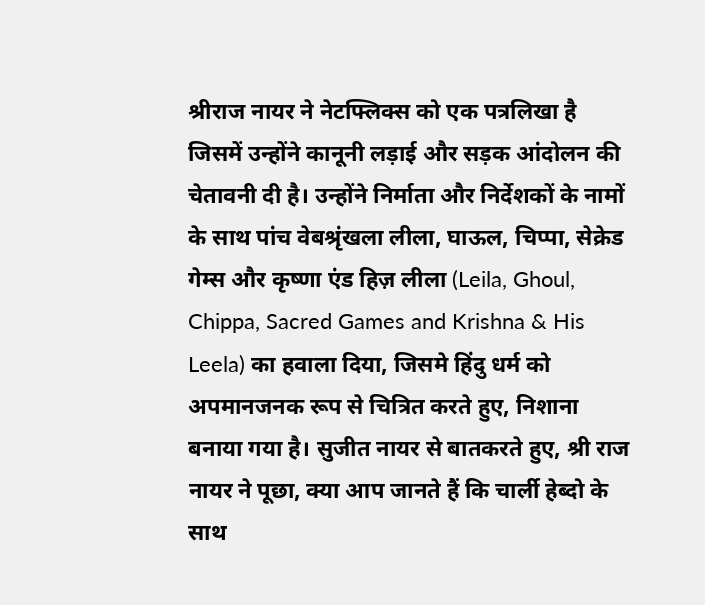श्रीराज नायर ने नेटफ्लिक्स को एक पत्रलिखा है जिसमें उन्होंने कानूनी लड़ाई और सड़क आंदोलन की चेतावनी दी है। उन्होंने निर्माता और निर्देशकों के नामों के साथ पांच वेबश्रृंखला लीला, घाऊल, चिप्पा, सेक्रेड गेम्स और कृष्णा एंड हिज़ लीला (Leila, Ghoul, Chippa, Sacred Games and Krishna & His Leela) का हवाला दिया, जिसमे हिंदु धर्म को अपमानजनक रूप से चित्रित करते हुए, निशाना बनाया गया है। सुजीत नायर से बातकरते हुए, श्री राज नायर ने पूछा, क्या आप जानते हैं कि चार्ली हेब्दो के साथ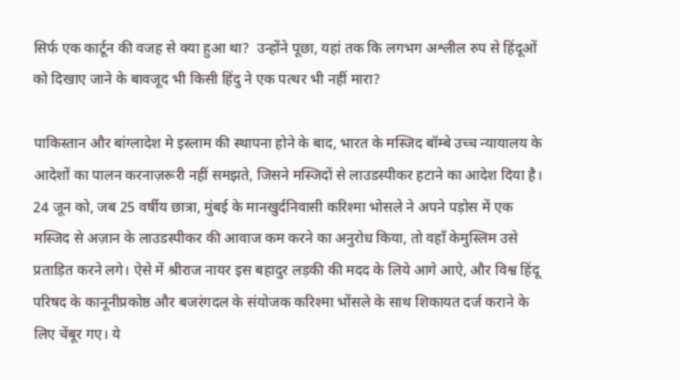सिर्फ एक कार्टून की वजह से क्या हुआ था?  उन्होंने पूछा, यहां तक कि लगभग अश्लील रुप से हिंदूओं को दिखाए जाने के बावजूद भी किसी हिंदु ने एक पत्थर भी नहीं मारा?

पाकिस्तान और बांग्लादेश मे इस्लाम की स्थापना होने के बाद, भारत के मस्जिद बॉम्बे उच्च न्यायालय के आदेशों का पालन करनाज़रूरी नहीं समझते, जिसने मस्जिदों से लाउडस्पीकर हटाने का आदेश दिया है। 24 जून को, जब 25 वर्षीय छात्रा, मुंबई के मानखुर्दनिवासी करिश्मा भोसले ने अपने पड़ोस में एक मस्जिद से अज़ान के लाउडस्पीकर की आवाज कम करने का अनुरोध किया, तो वहाँ केमुस्लिम उसे प्रताड़ित करने लगे। ऐसे में श्रीराज नायर इस बहादुर लड़की की मदद के लिये आगे आऐ, और विश्व हिंदू परिषद के कानूनीप्रकोष्ठ और बजरंगदल के संयोजक करिश्मा भोंसले के साथ शिकायत दर्ज कराने के लिए चेंबूर गए। ये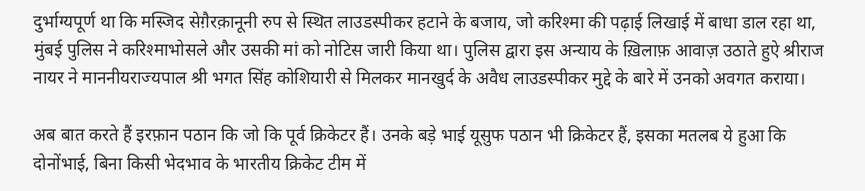दुर्भाग्यपूर्ण था कि मस्जिद सेग़ैरक़ानूनी रुप से स्थित लाउडस्पीकर हटाने के बजाय, जो करिश्मा की पढ़ाई लिखाई में बाधा डाल रहा था, मुंबई पुलिस ने करिश्माभोसले और उसकी मां को नोटिस जारी किया था। पुलिस द्वारा इस अन्याय के ख़िलाफ़ आवाज़ उठाते हुऐ श्रीराज नायर ने माननीयराज्यपाल श्री भगत सिंह कोशियारी से मिलकर मानखुर्द के अवैध लाउडस्पीकर मुद्दे के बारे में उनको अवगत कराया।

अब बात करते हैं इरफ़ान पठान कि जो कि पूर्व क्रिकेटर हैं। उनके बड़े भाई यूसुफ पठान भी क्रिकेटर हैं, इसका मतलब ये हुआ कि दोनोंभाई, बिना किसी भेदभाव के भारतीय क्रिकेट टीम में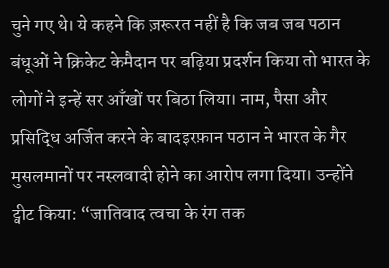चुने गए थे। ये कहने कि ज़रूरत नहीं है कि जब जब पठान बंधूओं ने क्रिकेट केमैदान पर बढ़िया प्रदर्शन किया तो भारत के लोगों ने इन्हें सर आँखों पर बिठा लिया। नाम, पैसा और प्रसिद्धि अर्जित करने के बादइरफ़ान पठान ने भारत के गैर मुसलमानों पर नस्लवादी होने का आरोप लगा दिया। उन्होंने ट्वीट किया: “जातिवाद त्वचा के रंग तक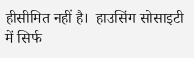हीसीमित नहीं है।  हाउसिंग सोसाइटी में सिर्फ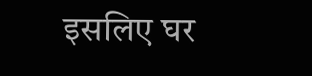इसलिए घर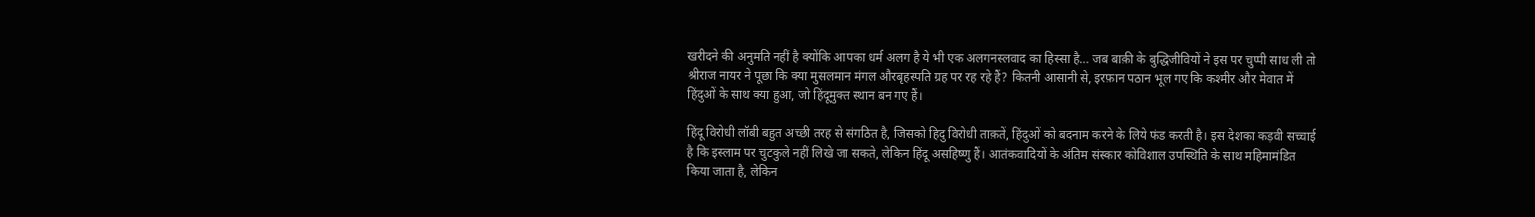खरीदने की अनुमति नहीं है क्योंकि आपका धर्म अलग है ये भी एक अलगनस्लवाद का हिस्सा है… जब बाक़ी के बुद्धिजीवियों ने इस पर चुप्पी साध ली तो श्रीराज नायर ने पूछा कि क्या मुसलमान मंगल औरबृहस्पति ग्रह पर रह रहे हैं? कितनी आसानी से, इरफ़ान पठान भूल गए कि कश्मीर और मेवात में हिंदुओं के साथ क्या हुआ, जो हिंदूमुक्त स्थान बन गए हैं।

हिंदू विरोधी लॉबी बहुत अच्छी तरह से संगठित है, जिसको हिदु विरोधी ताक़तें, हिंदुओं को बदनाम करने के लिये फंड करती है। इस देशका कड़वी सच्चाई है कि इस्लाम पर चुटकुले नहीं लिखे जा सकते, लेकिन हिंदू असहिष्णु हैं। आतंकवादियों के अंतिम संस्कार कोविशाल उपस्थिति के साथ महिमामंडित किया जाता है, लेकिन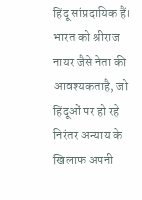हिंदू सांप्रदायिक हैं। भारत को श्रीराज नायर जैसे नेता की आवश्यकताहै, जो हिंदूओं पर हो रहे निरंतर अन्याय के खिलाफ अपनी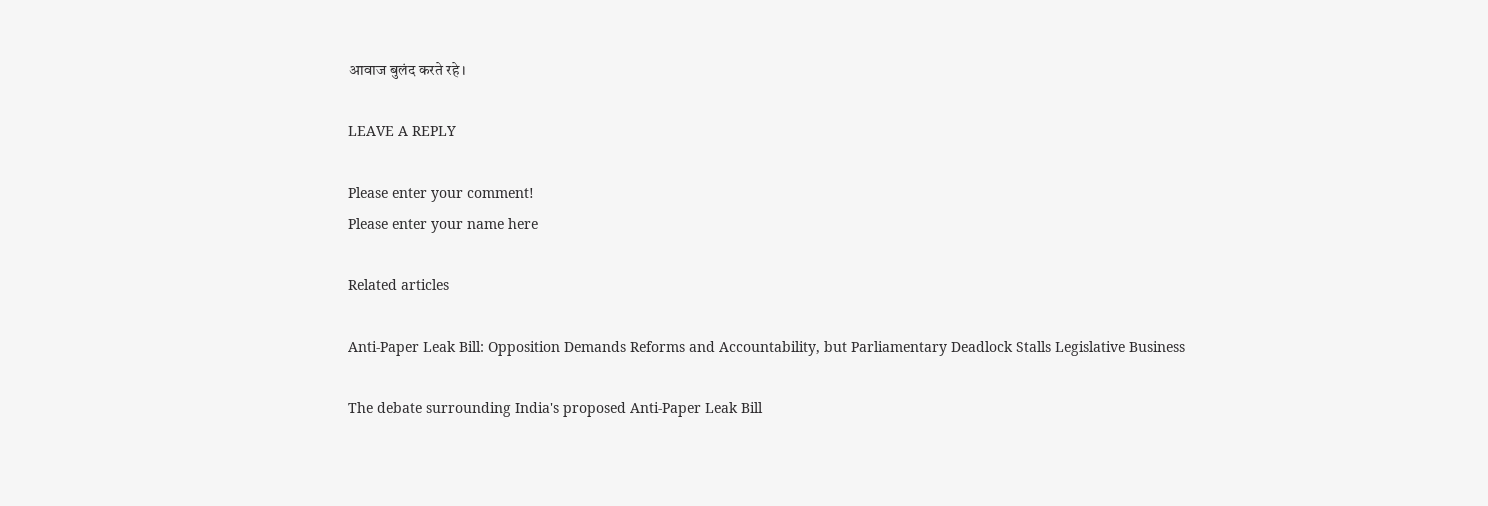आवाज बुलंद करते रहे।

LEAVE A REPLY

Please enter your comment!
Please enter your name here

Related articles

Anti-Paper Leak Bill: Opposition Demands Reforms and Accountability, but Parliamentary Deadlock Stalls Legislative Business

The debate surrounding India's proposed Anti-Paper Leak Bill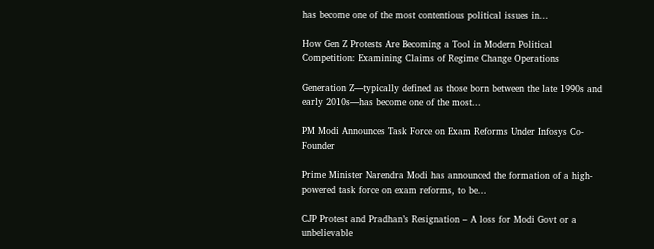has become one of the most contentious political issues in...

How Gen Z Protests Are Becoming a Tool in Modern Political Competition: Examining Claims of Regime Change Operations

Generation Z—typically defined as those born between the late 1990s and early 2010s—has become one of the most...

PM Modi Announces Task Force on Exam Reforms Under Infosys Co-Founder

Prime Minister Narendra Modi has announced the formation of a high-powered task force on exam reforms, to be...

CJP Protest and Pradhan’s Resignation – A loss for Modi Govt or a unbelievable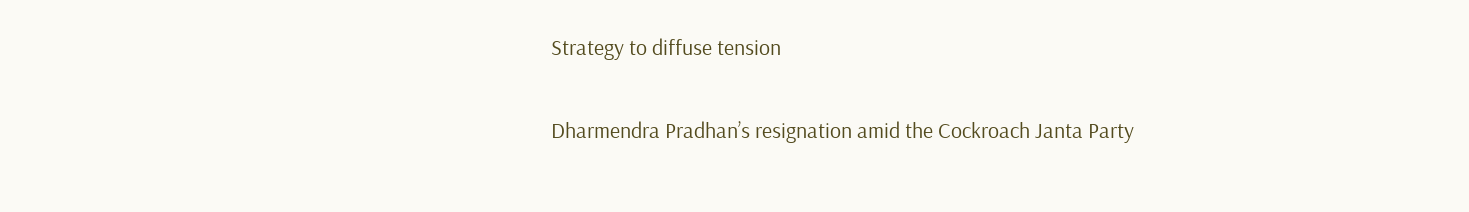Strategy to diffuse tension

Dharmendra Pradhan’s resignation amid the Cockroach Janta Party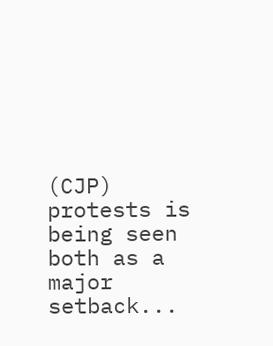(CJP) protests is being seen both as a major setback...